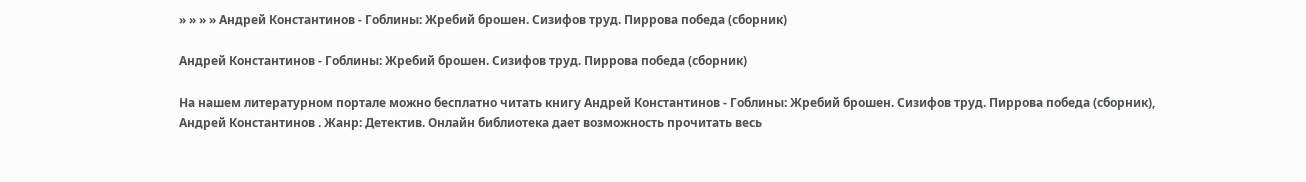» » » » Андрей Константинов - Гоблины: Жребий брошен. Сизифов труд. Пиррова победа (сборник)

Андрей Константинов - Гоблины: Жребий брошен. Сизифов труд. Пиррова победа (сборник)

На нашем литературном портале можно бесплатно читать книгу Андрей Константинов - Гоблины: Жребий брошен. Сизифов труд. Пиррова победа (сборник), Андрей Константинов . Жанр: Детектив. Онлайн библиотека дает возможность прочитать весь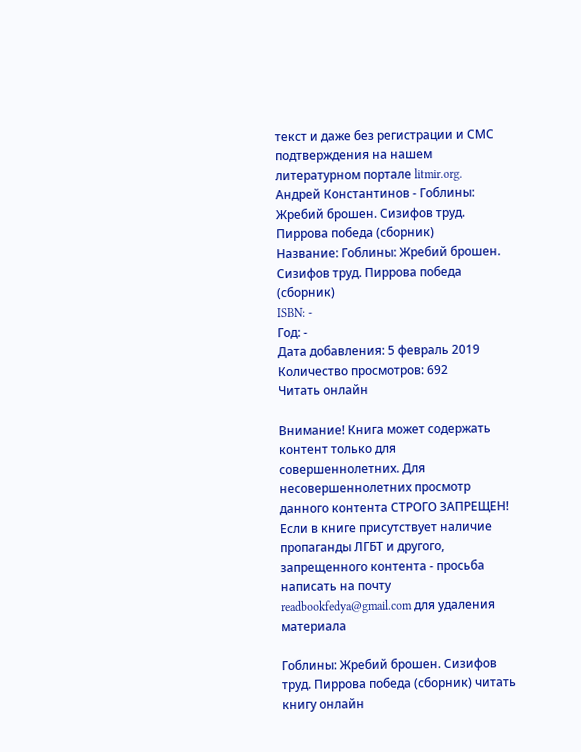текст и даже без регистрации и СМС подтверждения на нашем литературном портале litmir.org.
Андрей Константинов - Гоблины: Жребий брошен. Сизифов труд. Пиррова победа (сборник)
Название: Гоблины: Жребий брошен. Сизифов труд. Пиррова победа (сборник)
ISBN: -
Год: -
Дата добавления: 5 февраль 2019
Количество просмотров: 692
Читать онлайн

Внимание! Книга может содержать контент только для совершеннолетних. Для несовершеннолетних просмотр данного контента СТРОГО ЗАПРЕЩЕН! Если в книге присутствует наличие пропаганды ЛГБТ и другого, запрещенного контента - просьба написать на почту readbookfedya@gmail.com для удаления материала

Гоблины: Жребий брошен. Сизифов труд. Пиррова победа (сборник) читать книгу онлайн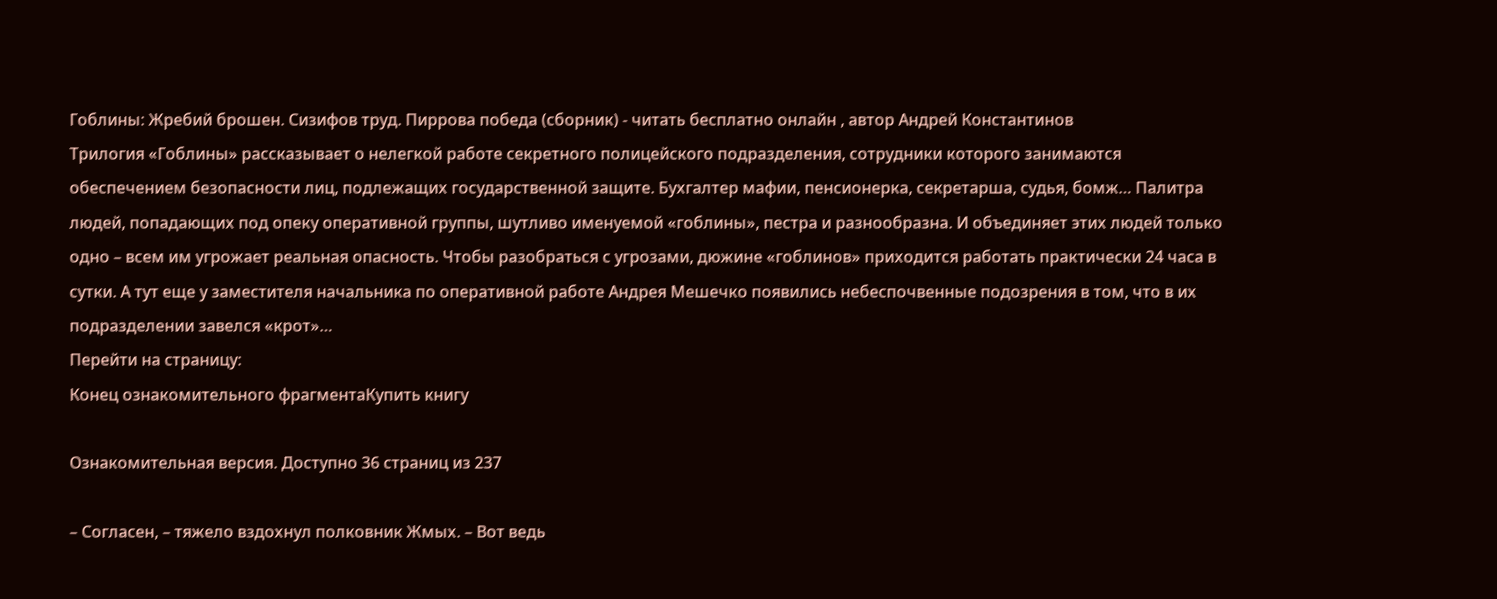Гоблины: Жребий брошен. Сизифов труд. Пиррова победа (сборник) - читать бесплатно онлайн , автор Андрей Константинов
Трилогия «Гоблины» рассказывает о нелегкой работе секретного полицейского подразделения, сотрудники которого занимаются обеспечением безопасности лиц, подлежащих государственной защите. Бухгалтер мафии, пенсионерка, секретарша, судья, бомж… Палитра людей, попадающих под опеку оперативной группы, шутливо именуемой «гоблины», пестра и разнообразна. И объединяет этих людей только одно – всем им угрожает реальная опасность. Чтобы разобраться с угрозами, дюжине «гоблинов» приходится работать практически 24 часа в сутки. А тут еще у заместителя начальника по оперативной работе Андрея Мешечко появились небеспочвенные подозрения в том, что в их подразделении завелся «крот»…
Перейти на страницу:
Конец ознакомительного фрагментаКупить книгу

Ознакомительная версия. Доступно 36 страниц из 237

– Согласен, – тяжело вздохнул полковник Жмых. – Вот ведь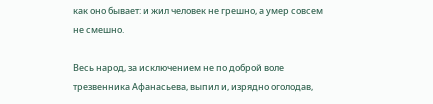как оно бывает: и жил человек не грешно, а умер совсем не смешно.

Весь народ, за исключением не по доброй воле трезвенника Афанасьева, выпил и, изрядно оголодав,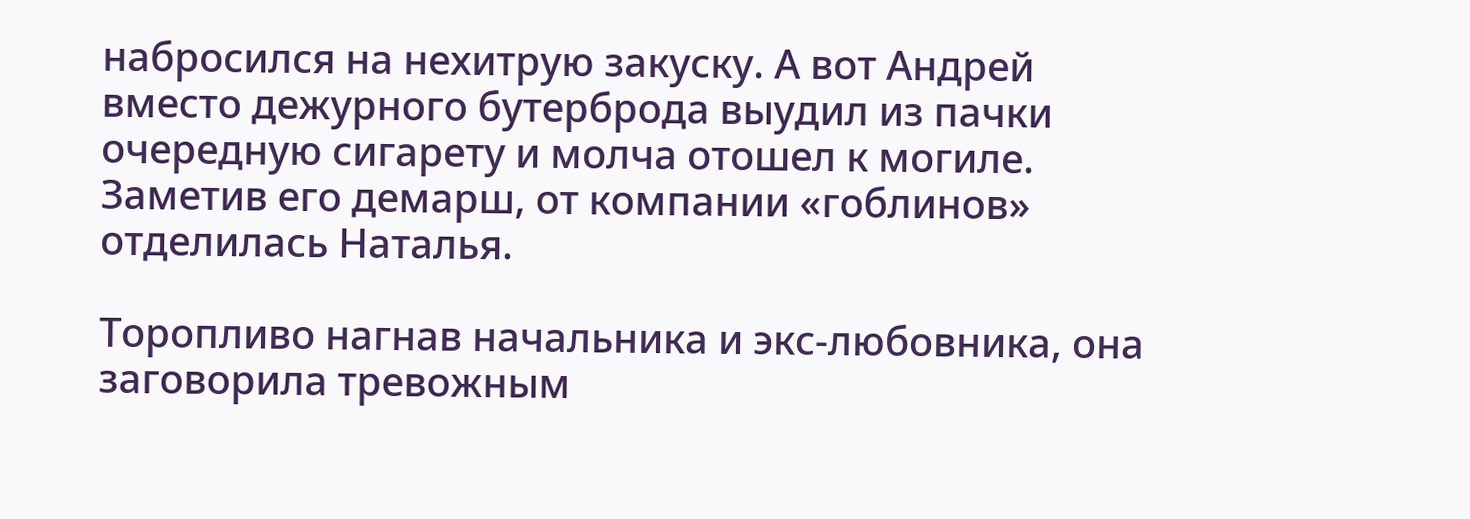набросился на нехитрую закуску. А вот Андрей вместо дежурного бутерброда выудил из пачки очередную сигарету и молча отошел к могиле. Заметив его демарш, от компании «гоблинов» отделилась Наталья.

Торопливо нагнав начальника и экс-любовника, она заговорила тревожным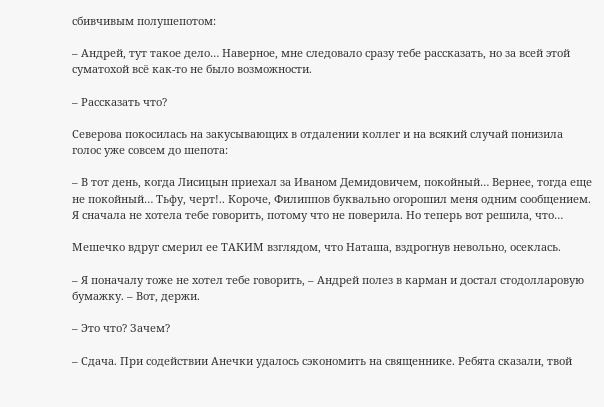сбивчивым полушепотом:

– Андрей, тут такое дело… Наверное, мне следовало сразу тебе рассказать, но за всей этой суматохой всё как-то не было возможности.

– Рассказать что?

Северова покосилась на закусывающих в отдалении коллег и на всякий случай понизила голос уже совсем до шепота:

– В тот день, когда Лисицын приехал за Иваном Демидовичем, покойный… Вернее, тогда еще не покойный… Тьфу, черт!.. Короче, Филиппов буквально огорошил меня одним сообщением. Я сначала не хотела тебе говорить, потому что не поверила. Но теперь вот решила, что…

Мешечко вдруг смерил ее ТАКИМ взглядом, что Наташа, вздрогнув невольно, осеклась.

– Я поначалу тоже не хотел тебе говорить, – Андрей полез в карман и достал стодолларовую бумажку. – Вот, держи.

– Это что? Зачем?

– Сдача. При содействии Анечки удалось сэкономить на священнике. Ребята сказали, твой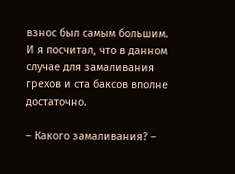взнос был самым большим. И я посчитал, что в данном случае для замаливания грехов и ста баксов вполне достаточно.

– Какого замаливания? –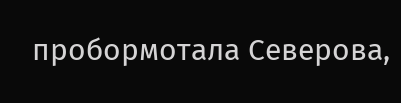пробормотала Северова,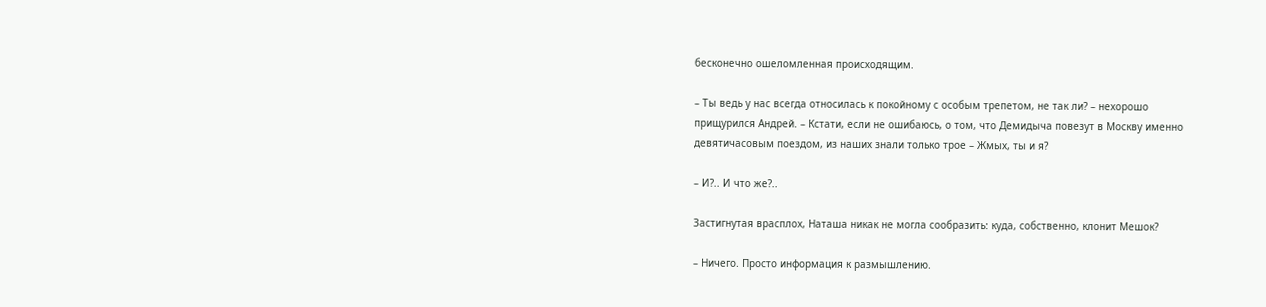бесконечно ошеломленная происходящим.

– Ты ведь у нас всегда относилась к покойному с особым трепетом, не так ли? – нехорошо прищурился Андрей. – Кстати, если не ошибаюсь, о том, что Демидыча повезут в Москву именно девятичасовым поездом, из наших знали только трое – Жмых, ты и я?

– И?.. И что же?..

Застигнутая врасплох, Наташа никак не могла сообразить: куда, собственно, клонит Мешок?

– Ничего. Просто информация к размышлению.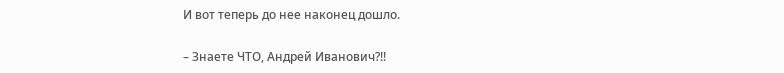И вот теперь до нее наконец дошло.

– Знаете ЧТО, Андрей Иванович?!!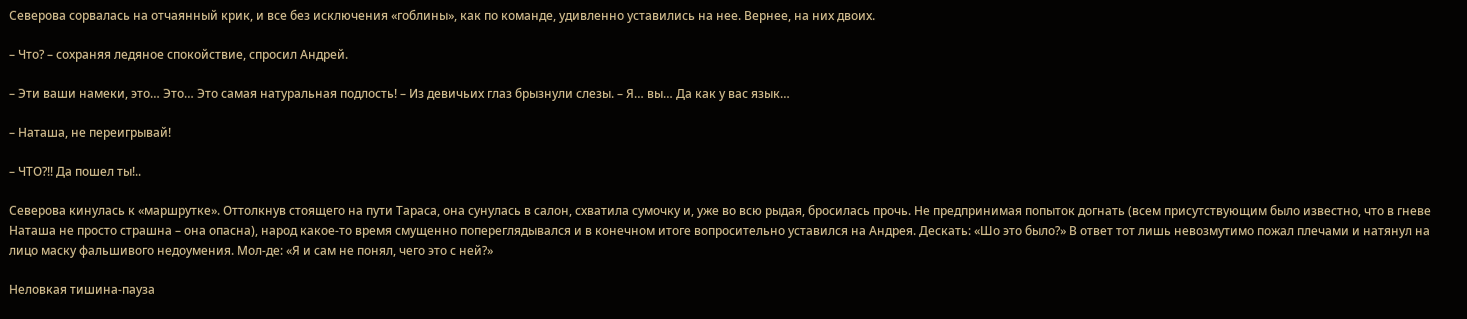Северова сорвалась на отчаянный крик, и все без исключения «гоблины», как по команде, удивленно уставились на нее. Вернее, на них двоих.

– Что? – сохраняя ледяное спокойствие, спросил Андрей.

– Эти ваши намеки, это… Это… Это самая натуральная подлость! – Из девичьих глаз брызнули слезы. – Я… вы… Да как у вас язык…

– Наташа, не переигрывай!

– ЧТО?!! Да пошел ты!..

Северова кинулась к «маршрутке». Оттолкнув стоящего на пути Тараса, она сунулась в салон, схватила сумочку и, уже во всю рыдая, бросилась прочь. Не предпринимая попыток догнать (всем присутствующим было известно, что в гневе Наташа не просто страшна – она опасна), народ какое-то время смущенно попереглядывался и в конечном итоге вопросительно уставился на Андрея. Дескать: «Шо это было?» В ответ тот лишь невозмутимо пожал плечами и натянул на лицо маску фальшивого недоумения. Мол-де: «Я и сам не понял, чего это с ней?»

Неловкая тишина-пауза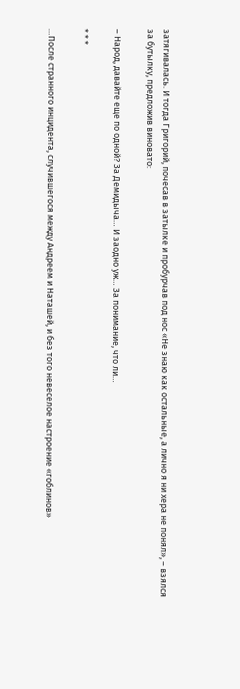затягивалась. И тогда Григорий, почесав в затылке и пробурчав под нос «Не знаю как остальные, а лично я ни хера не понял», – взялся за бутылку, предложив виновато:

– Народ, давайте еще по одной? За Демидыча… И заодно уж… За понимание, что ли…

* * *

…После странного инцидента, случившегося между Андреем и Наташей, и без того невеселое настроение «гоблинов»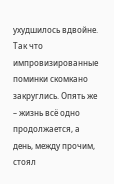ухудшилось вдвойне. Так что импровизированные поминки скомкано закруглись. Опять же – жизнь всё одно продолжается, а день, между прочим, стоял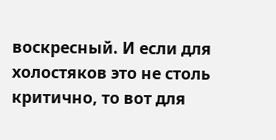воскресный. И если для холостяков это не столь критично, то вот для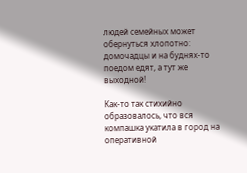людей семейных может обернуться хлопотно: домочадцы и на буднях-то поедом едят, а тут же выходной!

Как-то так стихийно образовалось, что вся компашка укатила в город на оперативной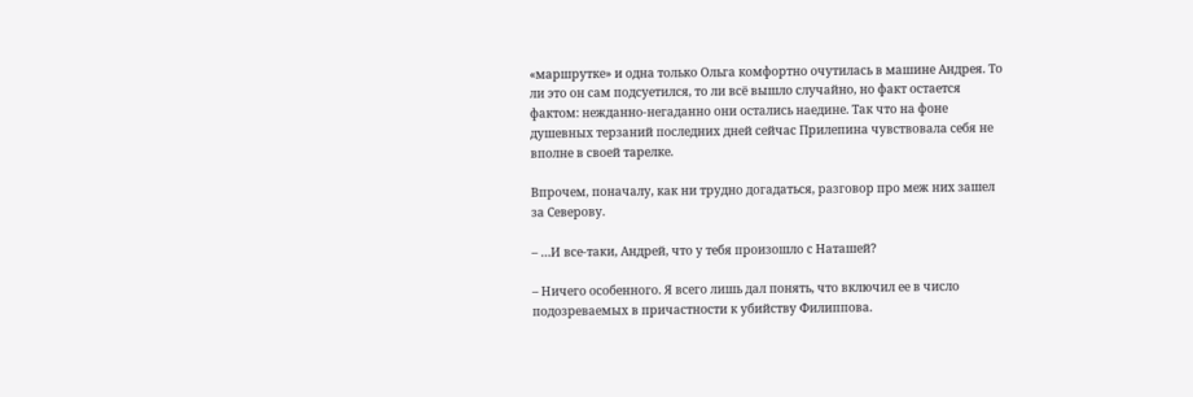«маршрутке» и одна только Ольга комфортно очутилась в машине Андрея. То ли это он сам подсуетился, то ли всё вышло случайно, но факт остается фактом: нежданно-негаданно они остались наедине. Так что на фоне душевных терзаний последних дней сейчас Прилепина чувствовала себя не вполне в своей тарелке.

Впрочем, поначалу, как ни трудно догадаться, разговор про меж них зашел за Северову.

– …И все-таки, Андрей, что у тебя произошло с Наташей?

– Ничего особенного. Я всего лишь дал понять, что включил ее в число подозреваемых в причастности к убийству Филиппова.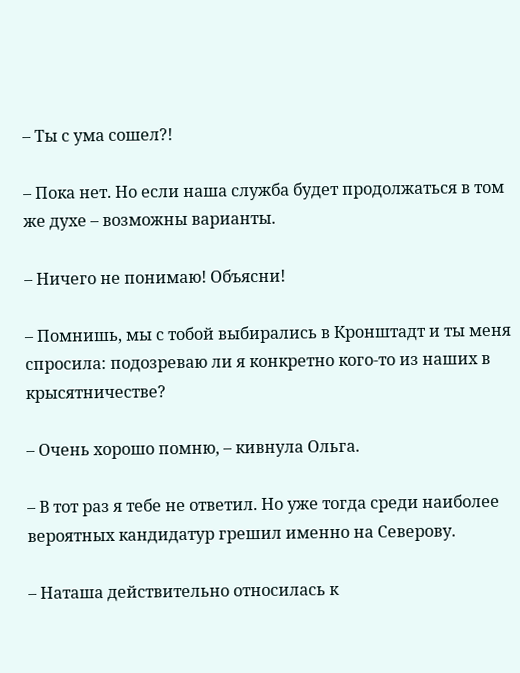– Ты с ума сошел?!

– Пока нет. Но если наша служба будет продолжаться в том же духе – возможны варианты.

– Ничего не понимаю! Объясни!

– Помнишь, мы с тобой выбирались в Кронштадт и ты меня спросила: подозреваю ли я конкретно кого-то из наших в крысятничестве?

– Очень хорошо помню, – кивнула Ольга.

– В тот раз я тебе не ответил. Но уже тогда среди наиболее вероятных кандидатур грешил именно на Северову.

– Наташа действительно относилась к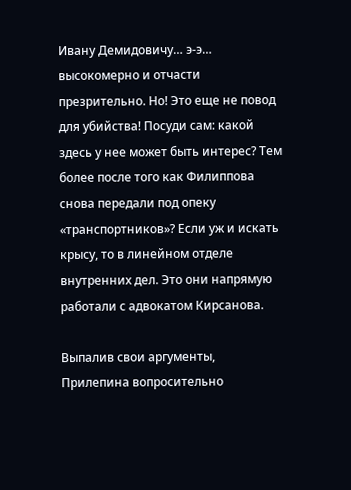Ивану Демидовичу… э-э… высокомерно и отчасти презрительно. Но! Это еще не повод для убийства! Посуди сам: какой здесь у нее может быть интерес? Тем более после того как Филиппова снова передали под опеку «транспортников»? Если уж и искать крысу, то в линейном отделе внутренних дел. Это они напрямую работали с адвокатом Кирсанова.

Выпалив свои аргументы, Прилепина вопросительно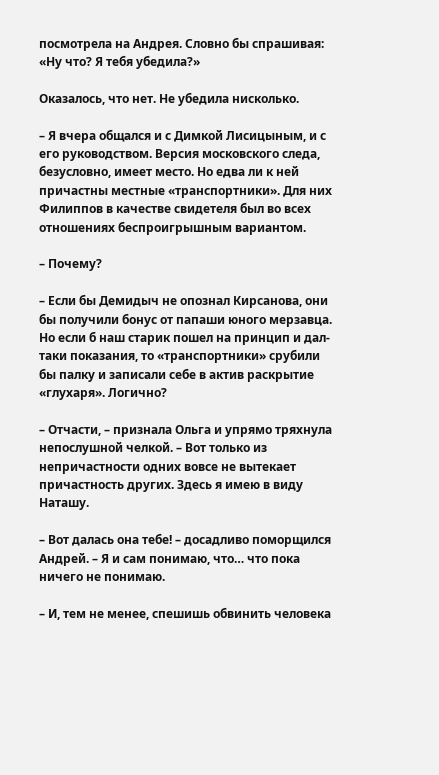посмотрела на Андрея. Словно бы спрашивая: «Ну что? Я тебя убедила?»

Оказалось, что нет. Не убедила нисколько.

– Я вчера общался и с Димкой Лисицыным, и с его руководством. Версия московского следа, безусловно, имеет место. Но едва ли к ней причастны местные «транспортники». Для них Филиппов в качестве свидетеля был во всех отношениях беспроигрышным вариантом.

– Почему?

– Если бы Демидыч не опознал Кирсанова, они бы получили бонус от папаши юного мерзавца. Но если б наш старик пошел на принцип и дал-таки показания, то «транспортники» срубили бы палку и записали себе в актив раскрытие «глухаря». Логично?

– Отчасти, – признала Ольга и упрямо тряхнула непослушной челкой. – Вот только из непричастности одних вовсе не вытекает причастность других. Здесь я имею в виду Наташу.

– Вот далась она тебе! – досадливо поморщился Андрей. – Я и сам понимаю, что… что пока ничего не понимаю.

– И, тем не менее, спешишь обвинить человека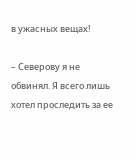в ужасных вещах!

– Северову я не обвинял. Я всего лишь хотел проследить за ее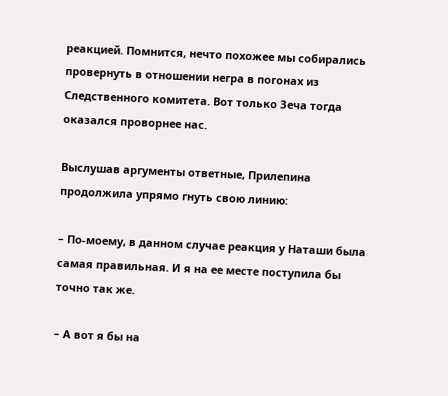реакцией. Помнится, нечто похожее мы собирались провернуть в отношении негра в погонах из Следственного комитета. Вот только Зеча тогда оказался проворнее нас.

Выслушав аргументы ответные, Прилепина продолжила упрямо гнуть свою линию:

– По-моему, в данном случае реакция у Наташи была самая правильная. И я на ее месте поступила бы точно так же.

– А вот я бы на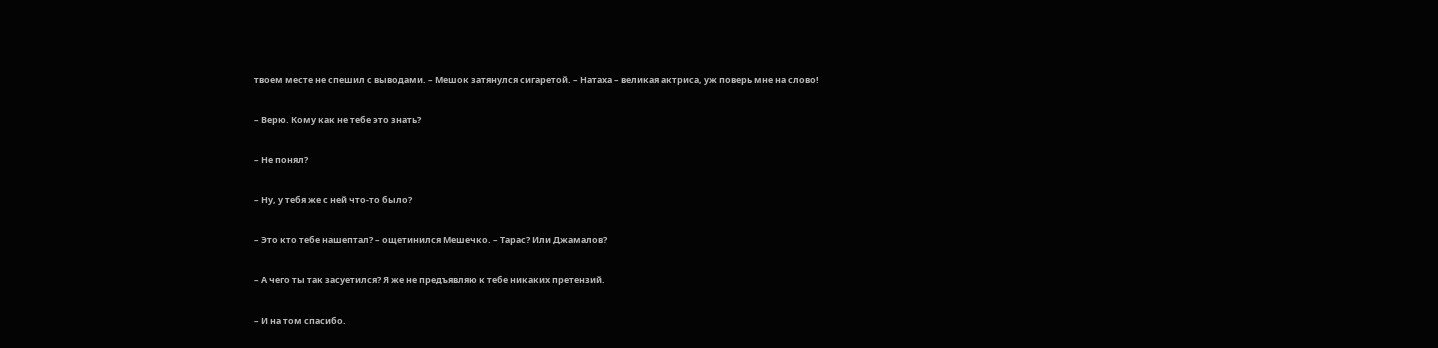твоем месте не спешил с выводами. – Мешок затянулся сигаретой. – Натаха – великая актриса, уж поверь мне на слово!

– Верю. Кому как не тебе это знать?

– Не понял?

– Ну, у тебя же с ней что-то было?

– Это кто тебе нашептал? – ощетинился Мешечко. – Тарас? Или Джамалов?

– А чего ты так засуетился? Я же не предъявляю к тебе никаких претензий.

– И на том спасибо.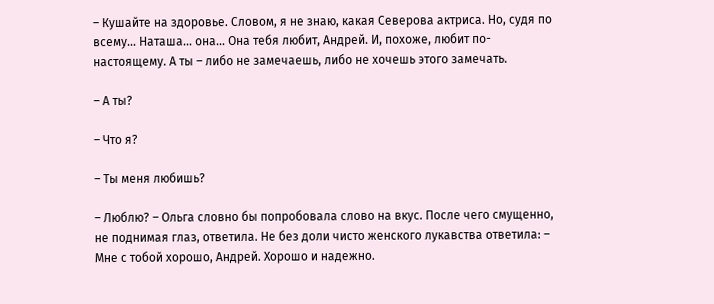– Кушайте на здоровье. Словом, я не знаю, какая Северова актриса. Но, судя по всему… Наташа… она… Она тебя любит, Андрей. И, похоже, любит по-настоящему. А ты – либо не замечаешь, либо не хочешь этого замечать.

– А ты?

– Что я?

– Ты меня любишь?

– Люблю? – Ольга словно бы попробовала слово на вкус. После чего смущенно, не поднимая глаз, ответила. Не без доли чисто женского лукавства ответила: – Мне с тобой хорошо, Андрей. Хорошо и надежно.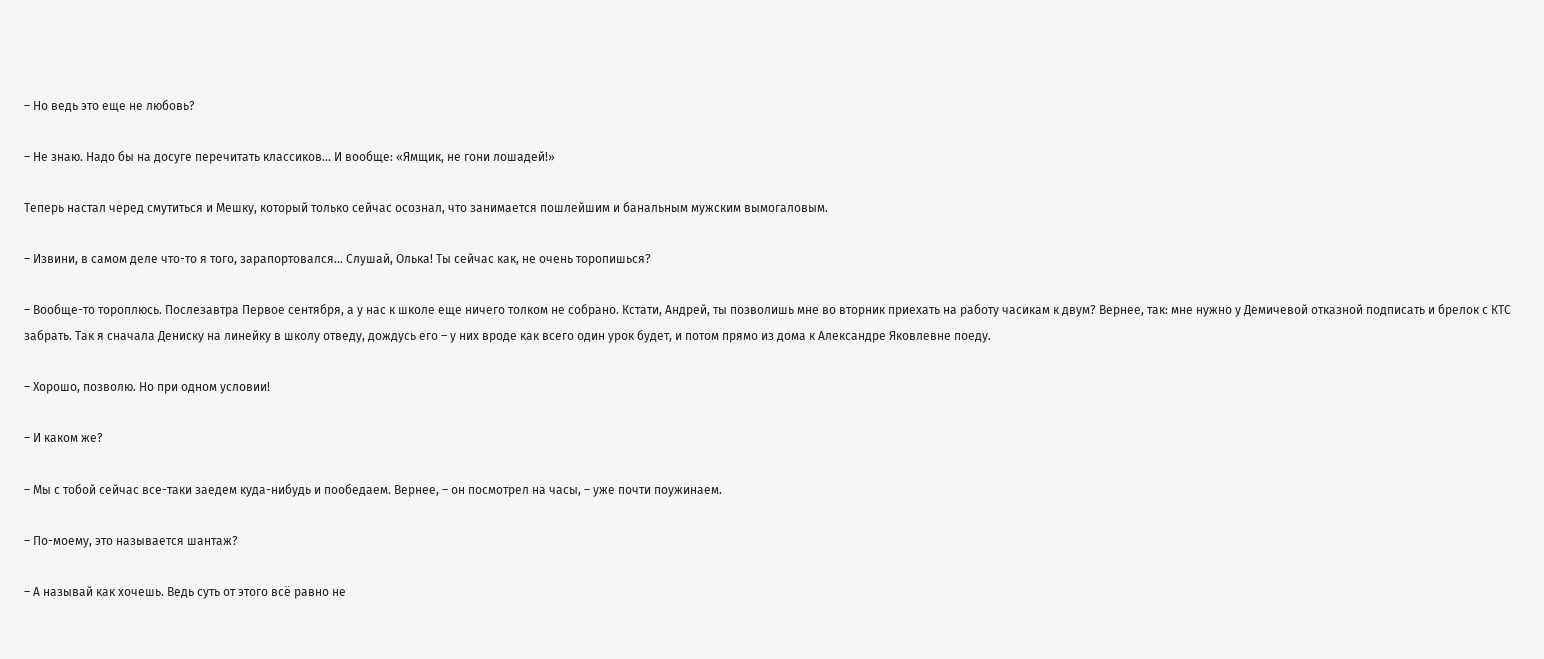– Но ведь это еще не любовь?

– Не знаю. Надо бы на досуге перечитать классиков… И вообще: «Ямщик, не гони лошадей!»

Теперь настал черед смутиться и Мешку, который только сейчас осознал, что занимается пошлейшим и банальным мужским вымогаловым.

– Извини, в самом деле что-то я того, зарапортовался… Слушай, Олька! Ты сейчас как, не очень торопишься?

– Вообще-то тороплюсь. Послезавтра Первое сентября, а у нас к школе еще ничего толком не собрано. Кстати, Андрей, ты позволишь мне во вторник приехать на работу часикам к двум? Вернее, так: мне нужно у Демичевой отказной подписать и брелок с КТС забрать. Так я сначала Дениску на линейку в школу отведу, дождусь его – у них вроде как всего один урок будет, и потом прямо из дома к Александре Яковлевне поеду.

– Хорошо, позволю. Но при одном условии!

– И каком же?

– Мы с тобой сейчас все-таки заедем куда-нибудь и пообедаем. Вернее, – он посмотрел на часы, – уже почти поужинаем.

– По-моему, это называется шантаж?

– А называй как хочешь. Ведь суть от этого всё равно не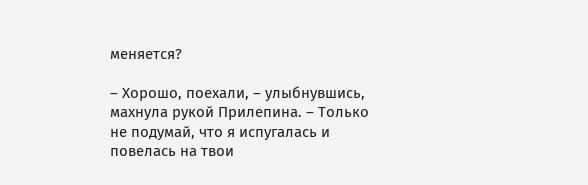меняется?

– Хорошо, поехали, – улыбнувшись, махнула рукой Прилепина. – Только не подумай, что я испугалась и повелась на твои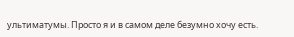ультиматумы. Просто я и в самом деле безумно хочу есть.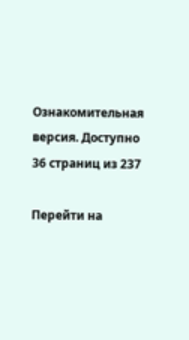Ознакомительная версия. Доступно 36 страниц из 237

Перейти на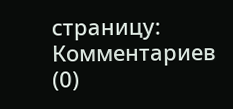страницу:
Комментариев (0)